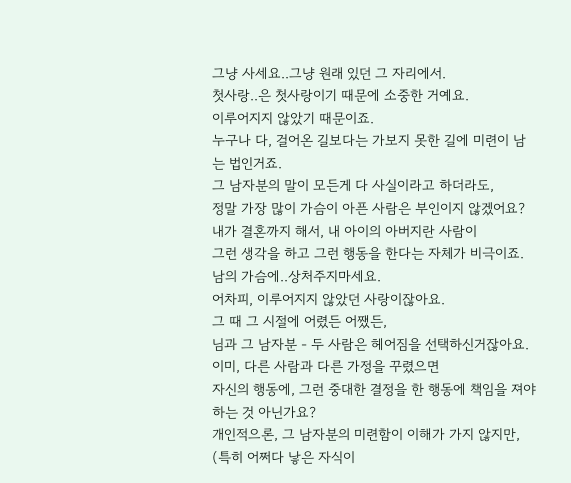그냥 사세요..그냥 원래 있던 그 자리에서.
첫사랑..은 첫사랑이기 때문에 소중한 거예요.
이루어지지 않았기 때문이죠.
누구나 다, 걸어온 길보다는 가보지 못한 길에 미련이 남는 법인거죠.
그 남자분의 말이 모든게 다 사실이라고 하더라도,
정말 가장 많이 가슴이 아픈 사람은 부인이지 않겠어요?
내가 결혼까지 해서, 내 아이의 아버지란 사람이
그런 생각을 하고 그런 행동을 한다는 자체가 비극이죠.
남의 가슴에..상처주지마세요.
어차피, 이루어지지 않았던 사랑이잖아요.
그 때 그 시절에 어렸든 어쨌든,
님과 그 남자분 - 두 사람은 헤어짐을 선택하신거잖아요.
이미, 다른 사람과 다른 가정을 꾸렸으면
자신의 행동에, 그런 중대한 결정을 한 행동에 책임을 져야하는 것 아닌가요?
개인적으론, 그 남자분의 미련함이 이해가 가지 않지만,
(특히 어쩌다 낳은 자식이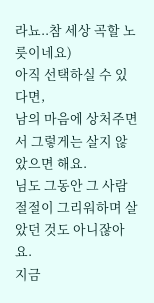라뇨..참 세상 곡할 노릇이네요)
아직 선택하실 수 있다면,
남의 마음에 상처주면서 그렇게는 살지 않았으면 해요.
님도 그동안 그 사람 절절이 그리워하며 살았던 것도 아니잖아요.
지금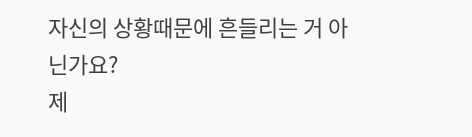자신의 상황때문에 흔들리는 거 아닌가요?
제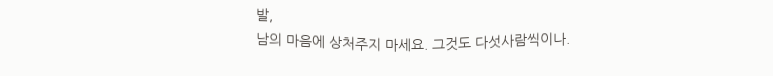발,
남의 마음에 상처주지 마세요. 그것도 다섯사람씩이나.